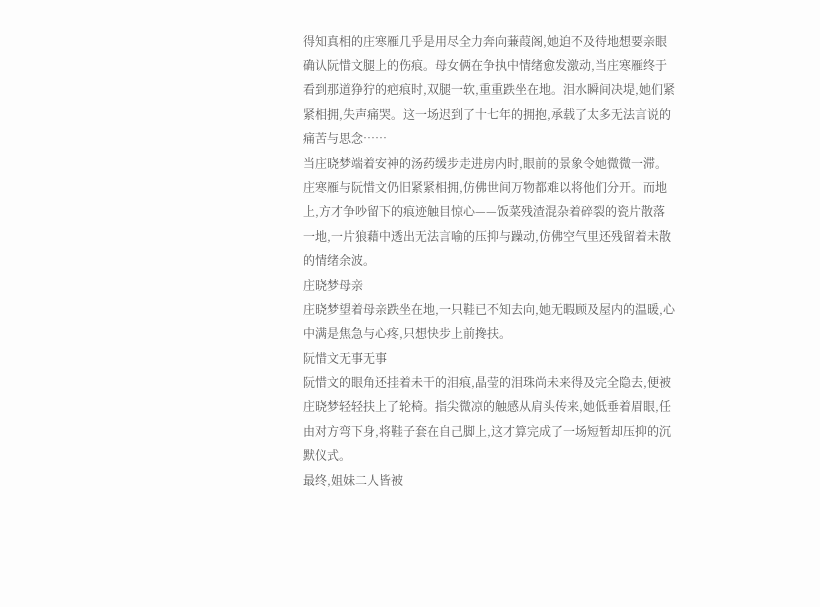得知真相的庄寒雁几乎是用尽全力奔向蒹葭阁,她迫不及待地想要亲眼确认阮惜文腿上的伤痕。母女俩在争执中情绪愈发激动,当庄寒雁终于看到那道狰狞的疤痕时,双腿一软,重重跌坐在地。泪水瞬间决堤,她们紧紧相拥,失声痛哭。这一场迟到了十七年的拥抱,承载了太多无法言说的痛苦与思念……
当庄晓梦端着安神的汤药缓步走进房内时,眼前的景象令她微微一滞。庄寒雁与阮惜文仍旧紧紧相拥,仿佛世间万物都难以将他们分开。而地上,方才争吵留下的痕迹触目惊心——饭菜残渣混杂着碎裂的瓷片散落一地,一片狼藉中透出无法言喻的压抑与躁动,仿佛空气里还残留着未散的情绪余波。
庄晓梦母亲
庄晓梦望着母亲跌坐在地,一只鞋已不知去向,她无暇顾及屋内的温暖,心中满是焦急与心疼,只想快步上前搀扶。
阮惜文无事无事
阮惜文的眼角还挂着未干的泪痕,晶莹的泪珠尚未来得及完全隐去,便被庄晓梦轻轻扶上了轮椅。指尖微凉的触感从肩头传来,她低垂着眉眼,任由对方弯下身,将鞋子套在自己脚上,这才算完成了一场短暂却压抑的沉默仪式。
最终,姐妹二人皆被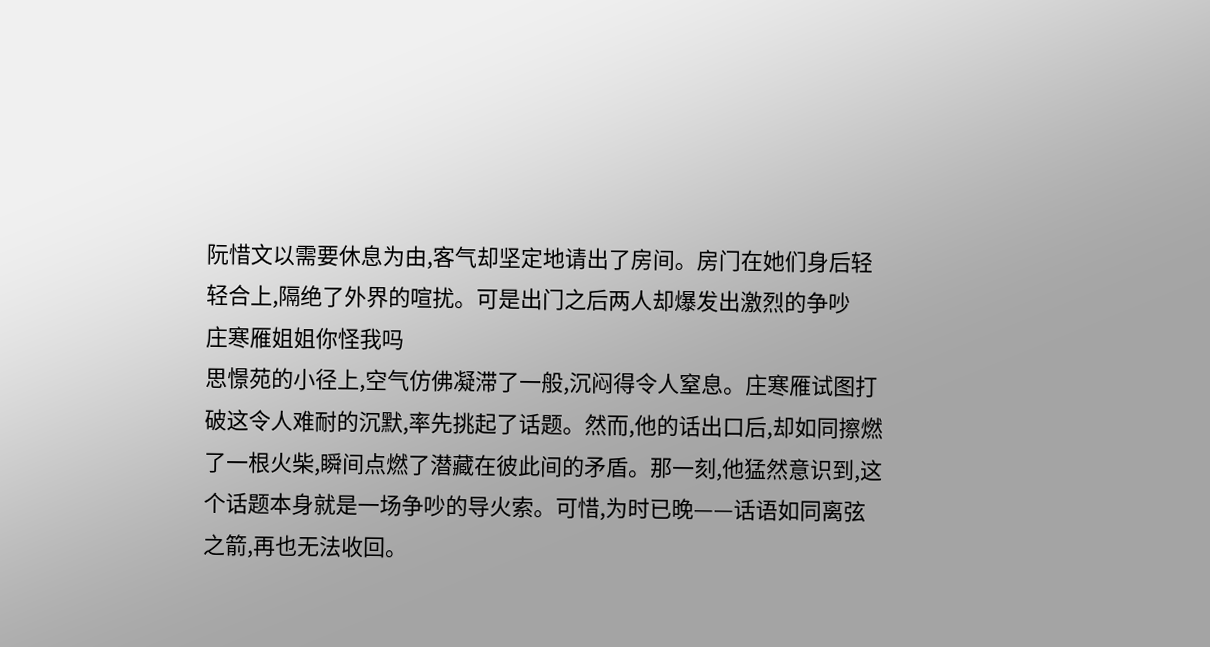阮惜文以需要休息为由,客气却坚定地请出了房间。房门在她们身后轻轻合上,隔绝了外界的喧扰。可是出门之后两人却爆发出激烈的争吵
庄寒雁姐姐你怪我吗
思憬苑的小径上,空气仿佛凝滞了一般,沉闷得令人窒息。庄寒雁试图打破这令人难耐的沉默,率先挑起了话题。然而,他的话出口后,却如同擦燃了一根火柴,瞬间点燃了潜藏在彼此间的矛盾。那一刻,他猛然意识到,这个话题本身就是一场争吵的导火索。可惜,为时已晚——话语如同离弦之箭,再也无法收回。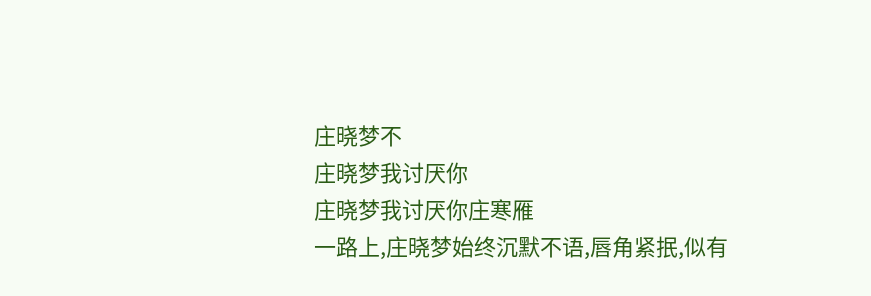庄晓梦不
庄晓梦我讨厌你
庄晓梦我讨厌你庄寒雁
一路上,庄晓梦始终沉默不语,唇角紧抿,似有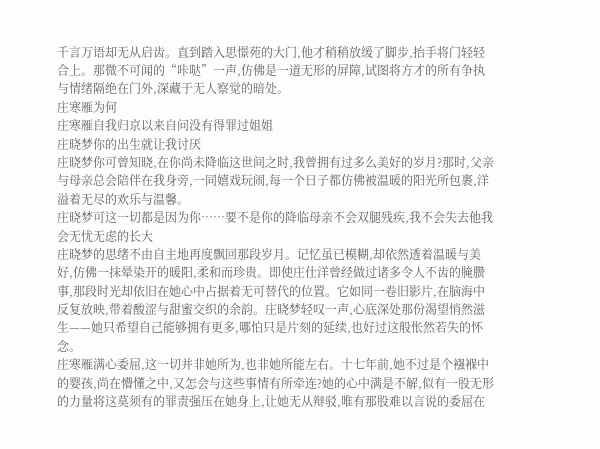千言万语却无从启齿。直到踏入思憬苑的大门,他才稍稍放缓了脚步,抬手将门轻轻合上。那微不可闻的“咔哒”一声,仿佛是一道无形的屏障,试图将方才的所有争执与情绪隔绝在门外,深藏于无人察觉的暗处。
庄寒雁为何
庄寒雁自我归京以来自问没有得罪过姐姐
庄晓梦你的出生就让我讨厌
庄晓梦你可曾知晓,在你尚未降临这世间之时,我曾拥有过多么美好的岁月?那时,父亲与母亲总会陪伴在我身旁,一同嬉戏玩闹,每一个日子都仿佛被温暖的阳光所包裹,洋溢着无尽的欢乐与温馨。
庄晓梦可这一切都是因为你……要不是你的降临母亲不会双腿残疾,我不会失去他我会无忧无虑的长大
庄晓梦的思绪不由自主地再度飘回那段岁月。记忆虽已模糊,却依然透着温暖与美好,仿佛一抹晕染开的暖阳,柔和而珍贵。即使庄仕洋曾经做过诸多令人不齿的腌臜事,那段时光却依旧在她心中占据着无可替代的位置。它如同一卷旧影片,在脑海中反复放映,带着酸涩与甜蜜交织的余韵。庄晓梦轻叹一声,心底深处那份渴望悄然滋生——她只希望自己能够拥有更多,哪怕只是片刻的延续,也好过这般怅然若失的怀念。
庄寒雁满心委屈,这一切并非她所为,也非她所能左右。十七年前,她不过是个襁褓中的婴孩,尚在懵懂之中,又怎会与这些事情有所牵连?她的心中满是不解,似有一股无形的力量将这莫须有的罪责强压在她身上,让她无从辩驳,唯有那股难以言说的委屈在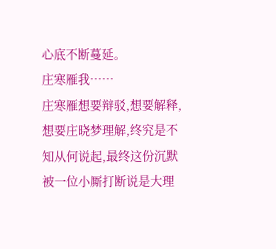心底不断蔓延。
庄寒雁我……
庄寒雁想要辩驳,想要解释,想要庄晓梦理解,终究是不知从何说起,最终这份沉默被一位小厮打断说是大理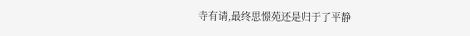寺有请,最终思憬苑还是归于了平静